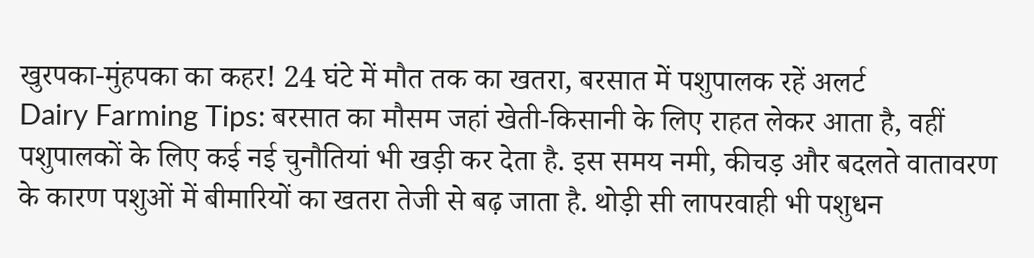खुरपका-मुंहपका का कहर! 24 घंटे में मौत तक का खतरा, बरसात में पशुपालक रहें अलर्ट
Dairy Farming Tips: बरसात का मौसम जहां खेती-किसानी के लिए राहत लेकर आता है, वहीं पशुपालकों के लिए कई नई चुनौतियां भी खड़ी कर देता है. इस समय नमी, कीचड़ और बदलते वातावरण के कारण पशुओं में बीमारियों का खतरा तेजी से बढ़ जाता है. थोड़ी सी लापरवाही भी पशुधन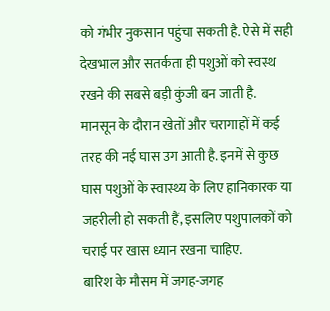को गंभीर नुकसान पहुंचा सकती है. ऐसे में सही देखभाल और सतर्कता ही पशुओं को स्वस्थ रखने की सबसे बड़ी कुंजी बन जाती है.
मानसून के दौरान खेतों और चरागाहों में कई तरह की नई घास उग आती है. इनमें से कुछ घास पशुओं के स्वास्थ्य के लिए हानिकारक या जहरीली हो सकती हैं, इसलिए पशुपालकों को चराई पर खास ध्यान रखना चाहिए.
बारिश के मौसम में जगह-जगह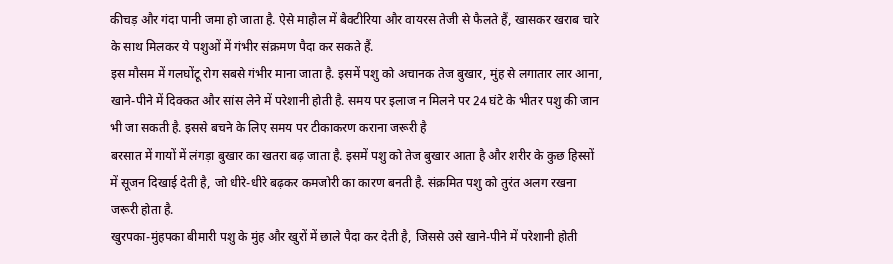कीचड़ और गंदा पानी जमा हो जाता है. ऐसे माहौल में बैक्टीरिया और वायरस तेजी से फैलते हैं, खासकर खराब चारे के साथ मिलकर ये पशुओं में गंभीर संक्रमण पैदा कर सकते हैं.
इस मौसम में गलघोंटू रोग सबसे गंभीर माना जाता है. इसमें पशु को अचानक तेज बुखार, मुंह से लगातार लार आना, खाने-पीने में दिक्कत और सांस लेने में परेशानी होती है. समय पर इलाज न मिलने पर 24 घंटे के भीतर पशु की जान भी जा सकती है. इससे बचने के लिए समय पर टीकाकरण कराना जरूरी है
बरसात में गायों में लंगड़ा बुखार का खतरा बढ़ जाता है. इसमें पशु को तेज बुखार आता है और शरीर के कुछ हिस्सों में सूजन दिखाई देती है, जो धीरे-धीरे बढ़कर कमजोरी का कारण बनती है. संक्रमित पशु को तुरंत अलग रखना जरूरी होता है.
खुरपका-मुंहपका बीमारी पशु के मुंह और खुरों में छाले पैदा कर देती है, जिससे उसे खाने-पीने में परेशानी होती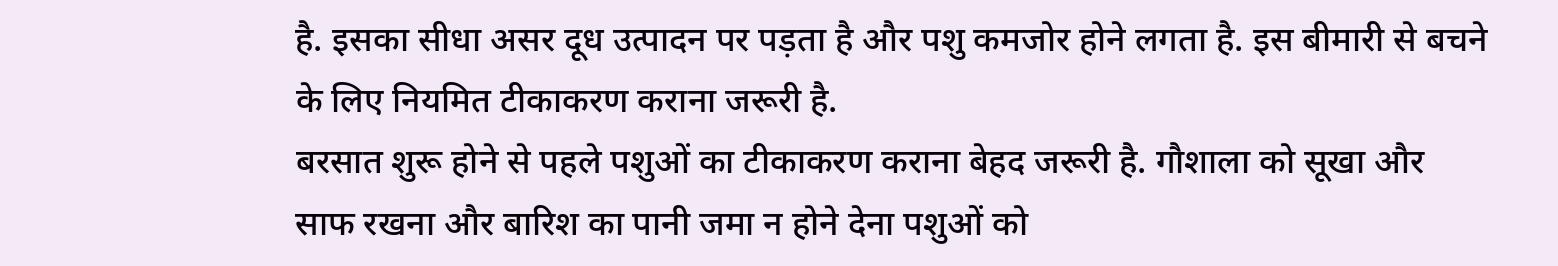है. इसका सीधा असर दूध उत्पादन पर पड़ता है और पशु कमजोर होने लगता है. इस बीमारी से बचने के लिए नियमित टीकाकरण कराना जरूरी है.
बरसात शुरू होने से पहले पशुओं का टीकाकरण कराना बेहद जरूरी है. गौशाला को सूखा और साफ रखना और बारिश का पानी जमा न होने देना पशुओं को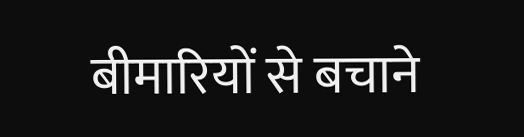बीमारियों से बचाने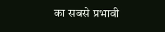का सबसे प्रभावी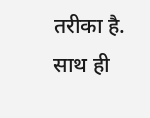तरीका है. साथ ही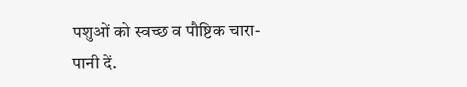पशुओं को स्वच्छ व पौष्टिक चारा-पानी दें.